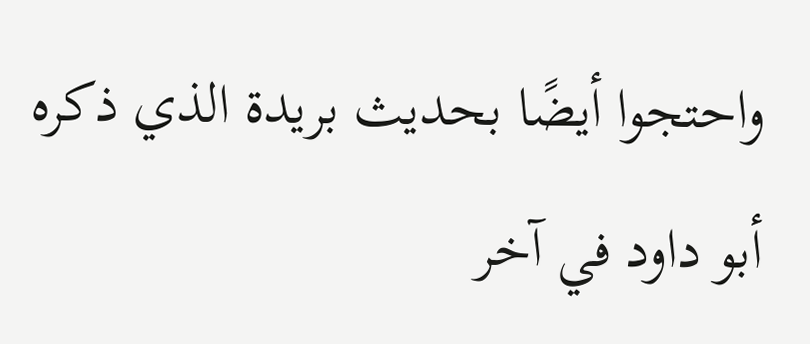واحتجوا أيضًا بحديث بريدة الذي ذكره أبو داود في آخر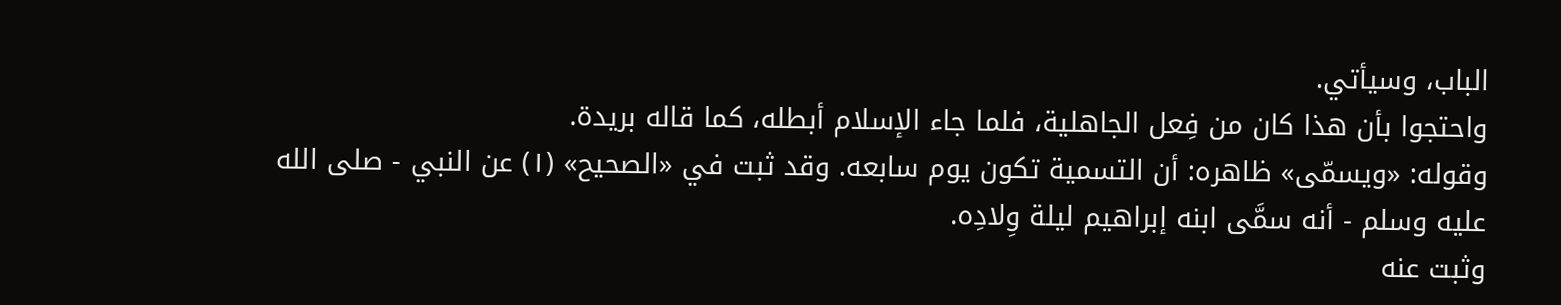الباب، وسيأتي.
واحتجوا بأن هذا كان من فِعل الجاهلية، فلما جاء الإسلام أبطله، كما قاله بريدة.
وقوله: «ويسمّى» ظاهره: أن التسمية تكون يوم سابعه. وقد ثبت في «الصحيح» (١) عن النبي - صلى الله عليه وسلم - أنه سمَّى ابنه إبراهيم ليلة وِلادِه.
وثبت عنه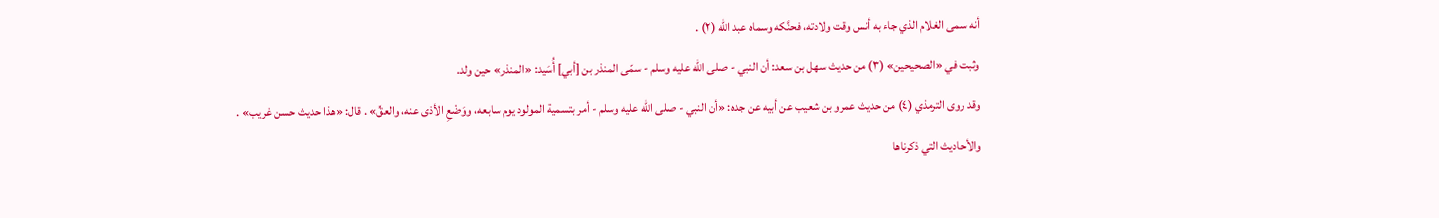أنه سمى الغلام الذي جاء به أنس وقت ولادته، فحنَّكه وسماه عبد الله (٢) .
وثبت في «الصحيحين» (٣) من حديث سهل بن سعد: أن النبي - صلى الله عليه وسلم - سمّى المنذر بن [أبي] أُسَيد: «المنذر» حين ولد.
وقد روى الترمذي (٤) من حديث عمرو بن شعيب عن أبيه عن جده: «أن النبي - صلى الله عليه وسلم - أمر بتسمية المولود يوم سابعه، ووَضْعِ الأذى عنه، والعقِّ» . قال: «هذا حديث حسن غريب» .
والأحاديث التي ذكرناها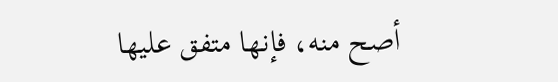أصح منه، فإنها متفق عليها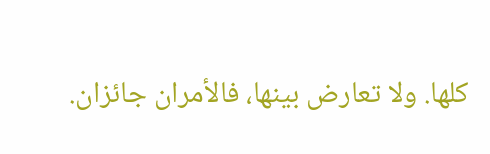كلها. ولا تعارض بينها، فالأمران جائزان.